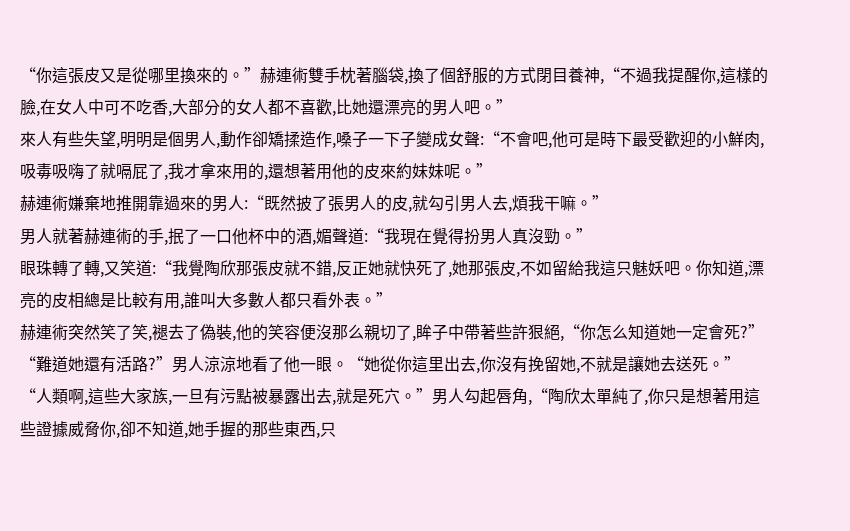“你這張皮又是從哪里換來的。”赫連術雙手枕著腦袋,換了個舒服的方式閉目養神,“不過我提醒你,這樣的臉,在女人中可不吃香,大部分的女人都不喜歡,比她還漂亮的男人吧。”
來人有些失望,明明是個男人,動作卻矯揉造作,嗓子一下子變成女聲:“不會吧,他可是時下最受歡迎的小鮮肉,吸毒吸嗨了就嗝屁了,我才拿來用的,還想著用他的皮來約妹妹呢。”
赫連術嫌棄地推開靠過來的男人:“既然披了張男人的皮,就勾引男人去,煩我干嘛。”
男人就著赫連術的手,抿了一口他杯中的酒,媚聲道:“我現在覺得扮男人真沒勁。”
眼珠轉了轉,又笑道:“我覺陶欣那張皮就不錯,反正她就快死了,她那張皮,不如留給我這只魅妖吧。你知道,漂亮的皮相總是比較有用,誰叫大多數人都只看外表。”
赫連術突然笑了笑,褪去了偽裝,他的笑容便沒那么親切了,眸子中帶著些許狠絕,“你怎么知道她一定會死?”
“難道她還有活路?”男人涼涼地看了他一眼。“她從你這里出去,你沒有挽留她,不就是讓她去送死。”
“人類啊,這些大家族,一旦有污點被暴露出去,就是死穴。”男人勾起唇角,“陶欣太單純了,你只是想著用這些證據威脅你,卻不知道,她手握的那些東西,只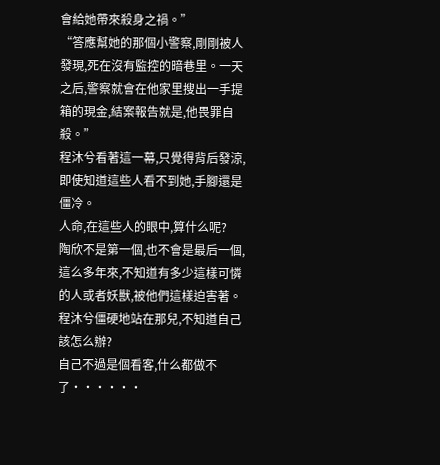會給她帶來殺身之禍。”
“答應幫她的那個小警察,剛剛被人發現,死在沒有監控的暗巷里。一天之后,警察就會在他家里搜出一手提箱的現金,結案報告就是,他畏罪自殺。”
程沐兮看著這一幕,只覺得背后發涼,即使知道這些人看不到她,手腳還是僵冷。
人命,在這些人的眼中,算什么呢?
陶欣不是第一個,也不會是最后一個,這么多年來,不知道有多少這樣可憐的人或者妖獸,被他們這樣迫害著。
程沐兮僵硬地站在那兒,不知道自己該怎么辦?
自己不過是個看客,什么都做不了······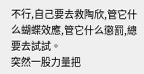不行,自己要去救陶欣,管它什么蝴蝶效應,管它什么懲罰,總要去試試。
突然一股力量把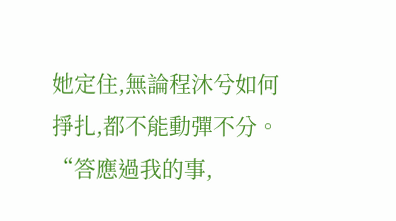她定住,無論程沐兮如何掙扎,都不能動彈不分。
“答應過我的事,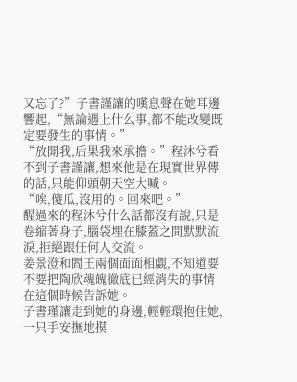又忘了?”子書謹讓的嘆息聲在她耳邊響起,“無論遇上什么事,都不能改變既定要發生的事情。”
“放開我,后果我來承擔。”程沐兮看不到子書謹讓,想來他是在現實世界傳的話,只能仰頭朝天空大喊。
“唉,傻瓜,沒用的。回來吧。”
醒過來的程沐兮什么話都沒有說,只是卷縮著身子,腦袋埋在膝蓋之間默默流淚,拒絕跟任何人交流。
姜景澄和閻王兩個面面相覷,不知道要不要把陶欣魂魄徹底已經消失的事情在這個時候告訴她。
子書瑾讓走到她的身邊,輕輕環抱住她,一只手安撫地摸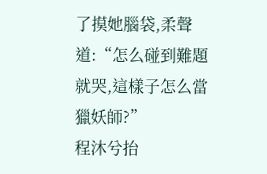了摸她腦袋,柔聲道:“怎么碰到難題就哭,這樣子怎么當獵妖師?”
程沐兮抬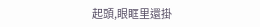起頭,眼眶里還掛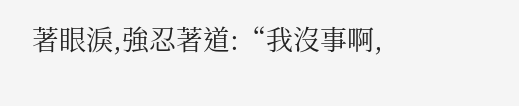著眼淚,強忍著道:“我沒事啊,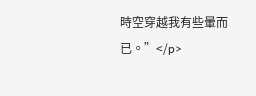時空穿越我有些暈而已。”</p>